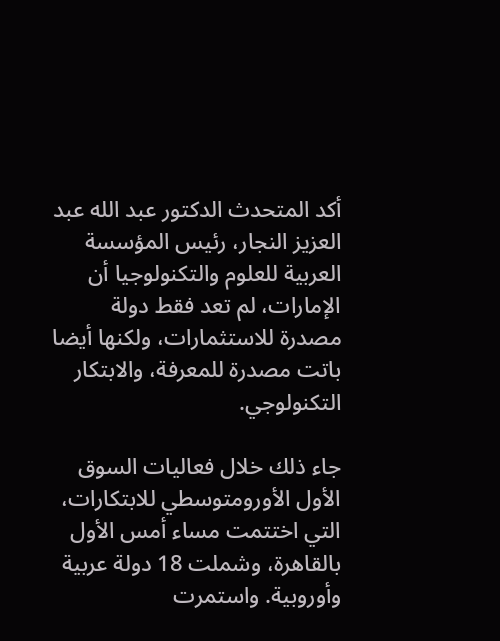أكد المتحدث الدكتور عبد الله عبد العزيز النجار، رئيس المؤسسة العربية للعلوم والتكنولوجيا أن الإمارات، لم تعد فقط دولة مصدرة للاستثمارات، ولكنها أيضا باتت مصدرة للمعرفة، والابتكار التكنولوجي.

جاء ذلك خلال فعاليات السوق الأول الأورومتوسطي للابتكارات، التي اختتمت مساء أمس الأول بالقاهرة، وشملت 18 دولة عربية وأوروبية. واستمرت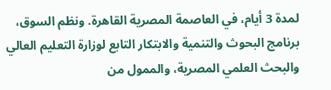لمدة 3 أيام، في العاصمة المصرية القاهرة. ونظم السوق، برنامج البحوث والتنمية والابتكار التابع لوزارة التعليم العالي والبحث العلمي المصرية، والممول من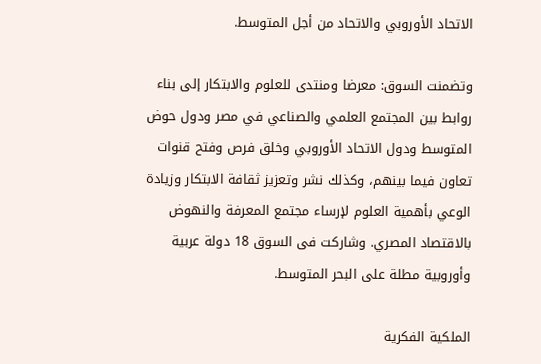الاتحاد الأوروبي والاتحاد من أجل المتوسط.

وتضمنت السوق: معرضا ومنتدى للعلوم والابتكار إلى بناء روابط بين المجتمع العلمي والصناعي في مصر ودول حوض المتوسط ودول الاتحاد الأوروبي وخلق فرص وفتح قنوات تعاون فيما بينهم، وكذلك نشر وتعزيز ثقافة الابتكار وزيادة الوعي بأهمية العلوم لإرساء مجتمع المعرفة والنهوض بالاقتصاد المصري. وشاركت فى السوق 18 دولة عربية وأوروبية مطلة على البحر المتوسط.

الملكية الفكرية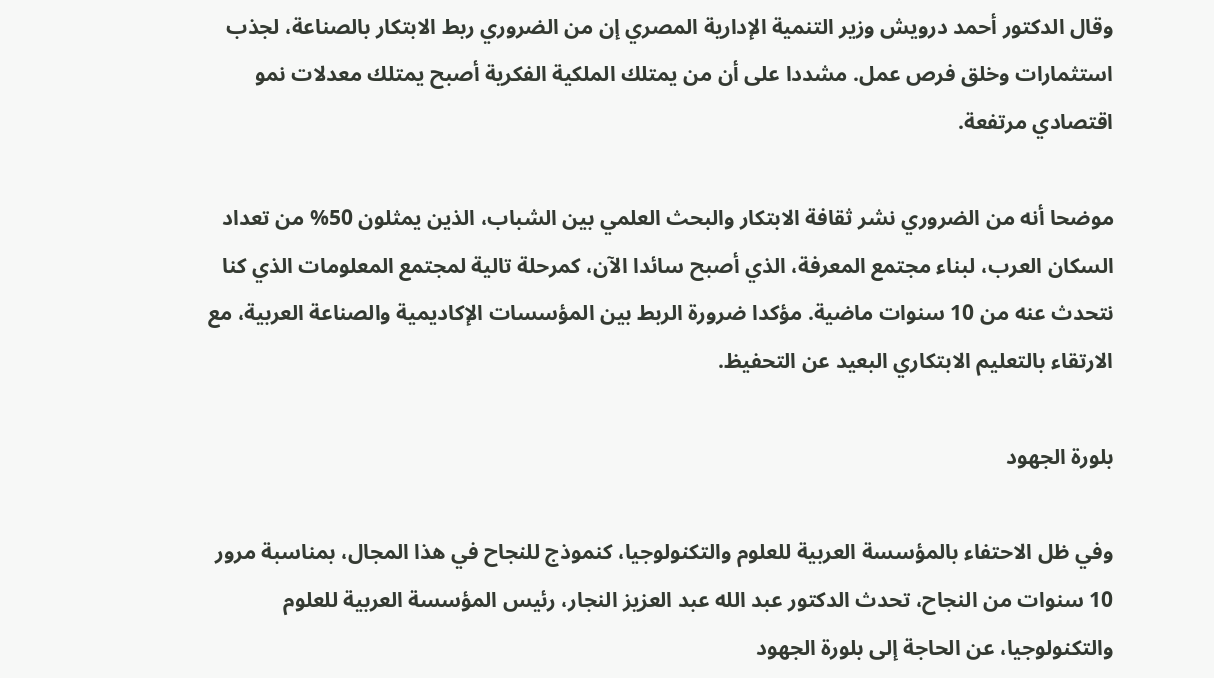وقال الدكتور أحمد درويش وزير التنمية الإدارية المصري إن من الضروري ربط الابتكار بالصناعة، لجذب استثمارات وخلق فرص عمل. مشددا على أن من يمتلك الملكية الفكرية أصبح يمتلك معدلات نمو اقتصادي مرتفعة.

موضحا أنه من الضروري نشر ثقافة الابتكار والبحث العلمي بين الشباب، الذين يمثلون 50% من تعداد السكان العرب، لبناء مجتمع المعرفة، الذي أصبح سائدا الآن، كمرحلة تالية لمجتمع المعلومات الذي كنا نتحدث عنه من 10 سنوات ماضية. مؤكدا ضرورة الربط بين المؤسسات الإكاديمية والصناعة العربية، مع الارتقاء بالتعليم الابتكاري البعيد عن التحفيظ.

بلورة الجهود

وفي ظل الاحتفاء بالمؤسسة العربية للعلوم والتكنولوجيا، كنموذج للنجاح في هذا المجال، بمناسبة مرور 10 سنوات من النجاح، تحدث الدكتور عبد الله عبد العزيز النجار، رئيس المؤسسة العربية للعلوم والتكنولوجيا، عن الحاجة إلى بلورة الجهود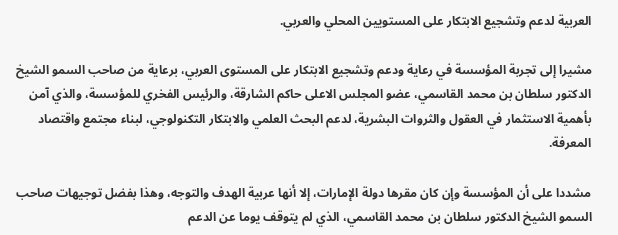العربية لدعم وتشجيع الابتكار على المستويين المحلي والعربي.

مشيرا إلى تجربة المؤسسة في رعاية ودعم وتشجيع الابتكار على المستوى العربي، برعاية من صاحب السمو الشيخ الدكتور سلطان بن محمد القاسمي، عضو المجلس الاعلى حاكم الشارقة، والرئيس الفخري للمؤسسة، والذي آمن بأهمية الاستثمار في العقول والثروات البشرية، لدعم البحث العلمي والابتكار التكنولوجي، لبناء مجتمع واقتصاد المعرفة.

مشددا على أن المؤسسة وإن كان مقرها دولة الإمارات، إلا أنها عربية الهدف والتوجه، وهذا بفضل توجيهات صاحب السمو الشيخ الدكتور سلطان بن محمد القاسمي، الذي لم يتوقف يوما عن الدعم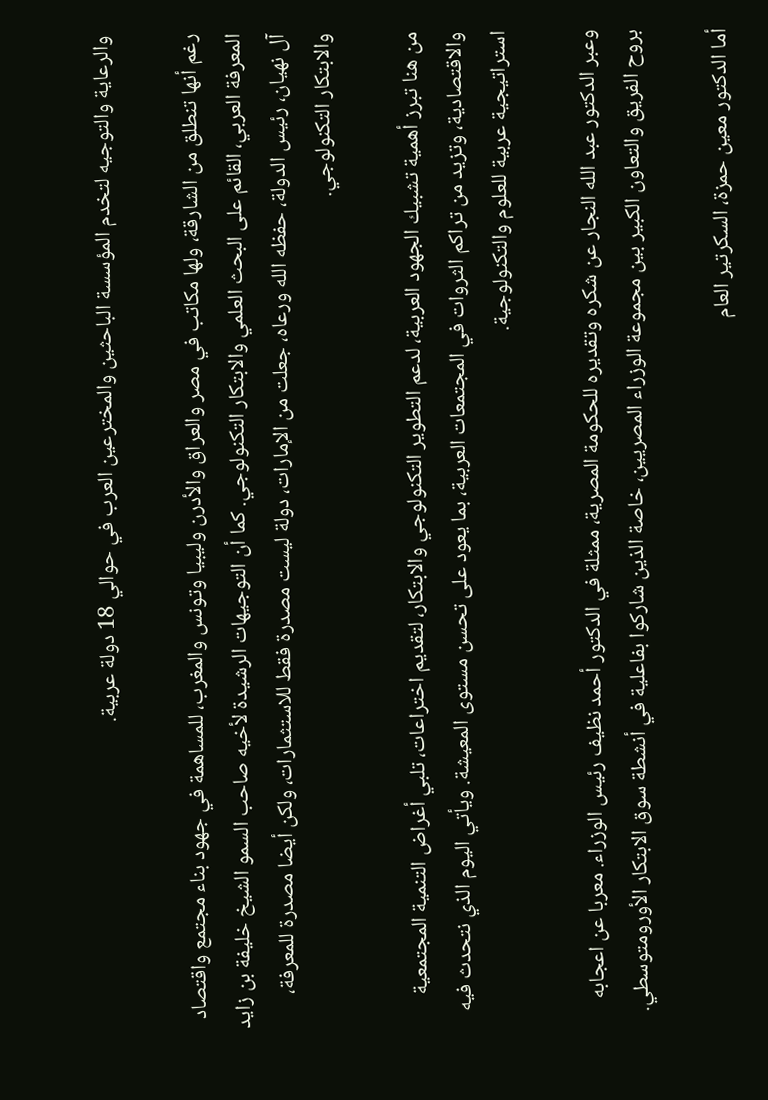والرعاية والتوجيه لتخدم المؤسسة الباحثين والمخترعين العرب في حوالي 18 دولة عربية.

رغم أنها تنطلق من الشارقة، ولها مكاتب في مصر والعراق والأدرن وليبيا وتونس والمغرب، للمساهمة في جهود بناء مجتمع واقتصاد المعرفة العربي، القائم على البحث العلمي والابتكار التكنولوجي. كما أن التوجيهات الرشيدة لأخيه صاحب السمو الشيخ خليفة بن زايد آل نهيان، رئيس الدولة، حفظه الله ورعاه، جعلت من الإمارات، دولة ليست مصدرة فقط للاستثمارات، ولكن أيضا مصدرة للمعرفة، والابتكار التكنولوجي.

من هنا تبرز أهمية تشبيك الجهود العربية، لدعم التطوير التكنولوجي والابتكار، لتقديم اختراعات، تلبي أغراض التنمية المجتمعية والاقتصادية، وتزيد من تراكم الثروات في المجتمعات العربية، بما يعود على تحسن مستوى المعيشة. ويأتي اليوم الذي نتحدث فيه استراتيجية عربية للعلوم والتكنولوجية.

وعبر الدكتور عبد الله النجار عن شكره وتقديره للحكومة المصرية، ممثلة في الدكتور أحمد نظيف رئيس الوزراء. معربا عن اعجابه بروح الفريق والتعاون الكبير بين مجموعة الوزراء المصريين، خاصة الذين شاركوا بفاعلية في أنشطة سوق الابتكار الأورومتوسطي.

أما الدكتور معين حمزة، السكرتير العام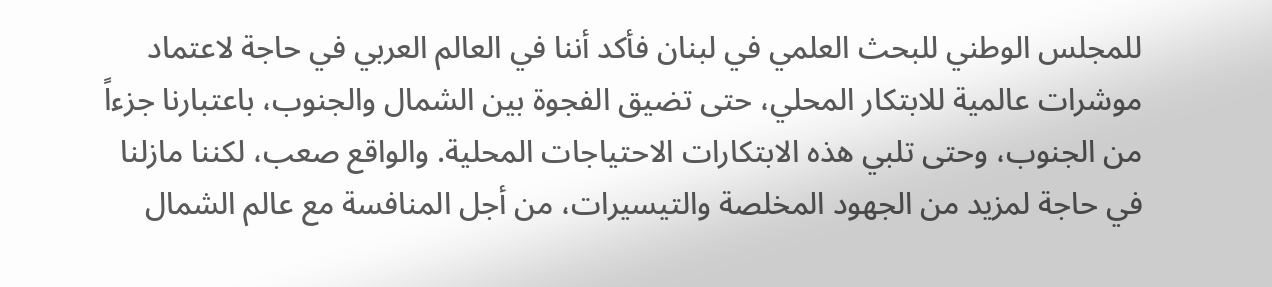للمجلس الوطني للبحث العلمي في لبنان فأكد أننا في العالم العربي في حاجة لاعتماد موشرات عالمية للابتكار المحلي، حتى تضيق الفجوة بين الشمال والجنوب، باعتبارنا جزءاً من الجنوب، وحتى تلبي هذه الابتكارات الاحتياجات المحلية. والواقع صعب، لكننا مازلنا في حاجة لمزيد من الجهود المخلصة والتيسيرات، من أجل المنافسة مع عالم الشمال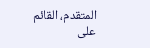المتقدم، القائم على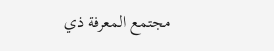مجتمع المعرفة ذي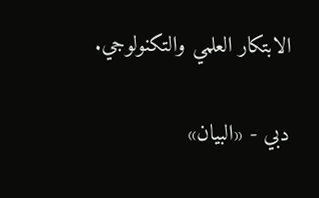الابتكار العلمي والتكنولوجي.

دبي - «البيان»